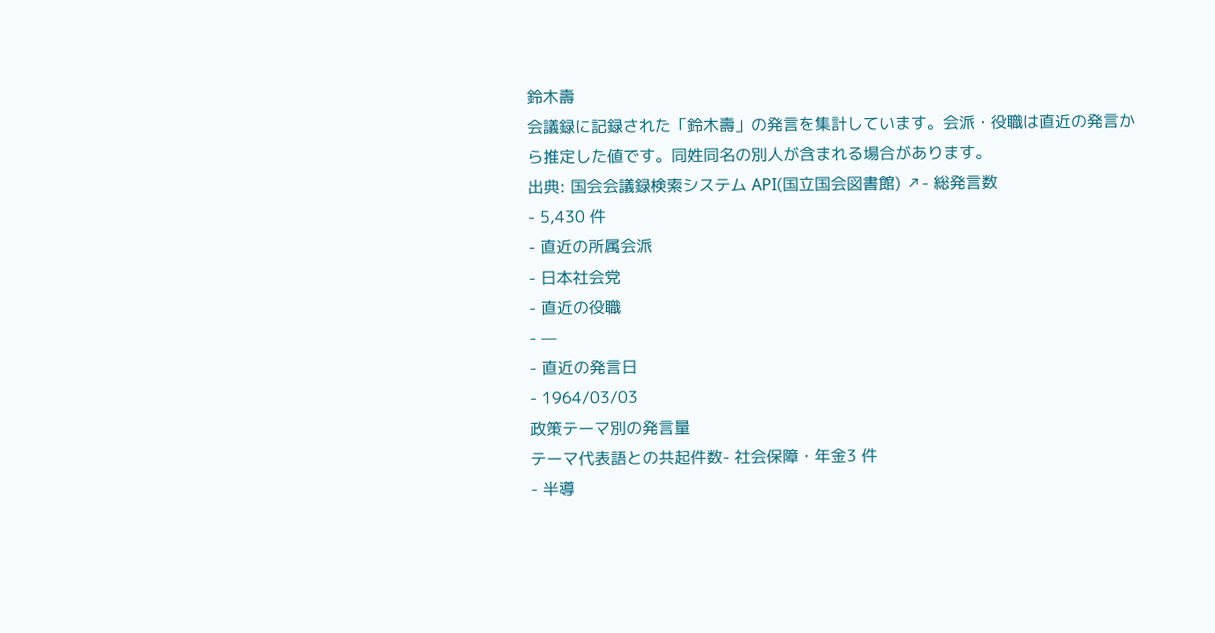鈴木壽
会議録に記録された「鈴木壽」の発言を集計しています。会派・役職は直近の発言から推定した値です。同姓同名の別人が含まれる場合があります。
出典: 国会会議録検索システム API(国立国会図書館) ↗- 総発言数
- 5,430 件
- 直近の所属会派
- 日本社会党
- 直近の役職
- —
- 直近の発言日
- 1964/03/03
政策テーマ別の発言量
テーマ代表語との共起件数- 社会保障・年金3 件
- 半導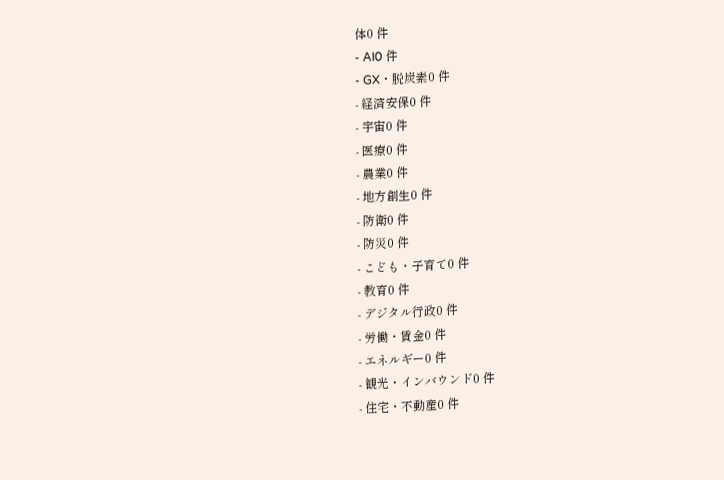体0 件
- AI0 件
- GX・脱炭素0 件
- 経済安保0 件
- 宇宙0 件
- 医療0 件
- 農業0 件
- 地方創生0 件
- 防衛0 件
- 防災0 件
- こども・子育て0 件
- 教育0 件
- デジタル行政0 件
- 労働・賃金0 件
- エネルギー0 件
- 観光・インバウンド0 件
- 住宅・不動産0 件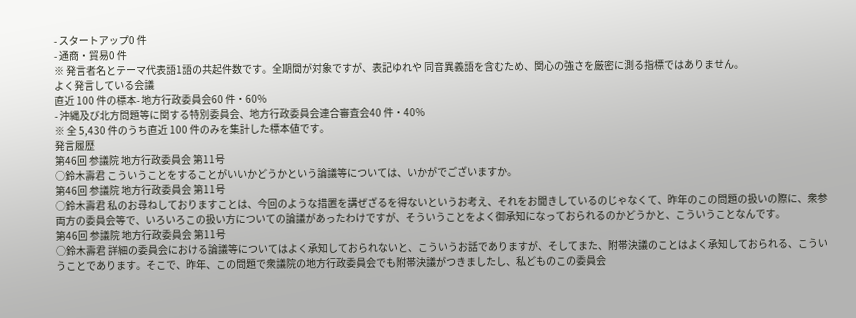- スタートアップ0 件
- 通商・貿易0 件
※ 発言者名とテーマ代表語1語の共起件数です。全期間が対象ですが、表記ゆれや 同音異義語を含むため、関心の強さを厳密に測る指標ではありません。
よく発言している会議
直近 100 件の標本- 地方行政委員会60 件・60%
- 沖縄及び北方問題等に関する特別委員会、地方行政委員会連合審査会40 件・40%
※ 全 5,430 件のうち直近 100 件のみを集計した標本値です。
発言履歴
第46回 参議院 地方行政委員会 第11号
○鈴木壽君 こういうことをすることがいいかどうかという論議等については、いかがでございますか。
第46回 参議院 地方行政委員会 第11号
○鈴木壽君 私のお尋ねしておりますことは、今回のような措置を講ぜざるを得ないというお考え、それをお聞きしているのじゃなくて、昨年のこの問題の扱いの際に、衆参両方の委員会等で、いろいろこの扱い方についての論議があったわけですが、そういうことをよく御承知になっておられるのかどうかと、こういうことなんです。
第46回 参議院 地方行政委員会 第11号
○鈴木壽君 詳細の委員会における論議等についてはよく承知しておられないと、こういうお話でありますが、そしてまた、附帯決議のことはよく承知しておられる、こういうことであります。そこで、昨年、この問題で衆議院の地方行政委員会でも附帯決議がつきましたし、私どものこの委員会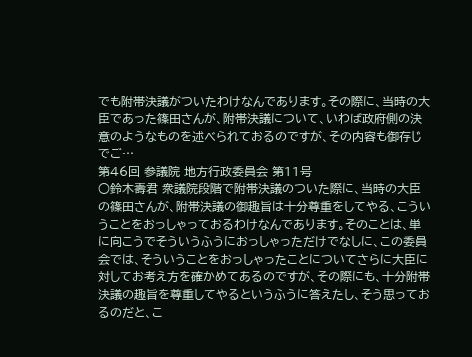でも附帯決議がついたわけなんであります。その際に、当時の大臣であった篠田さんが、附帯決議について、いわば政府側の決意のようなものを述べられておるのですが、その内容も御存じでご…
第46回 参議院 地方行政委員会 第11号
○鈴木壽君 衆議院段階で附帯決議のついた際に、当時の大臣の篠田さんが、附帯決議の御趣旨は十分尊重をしてやる、こういうことをおっしゃっておるわけなんであります。そのことは、単に向こうでそういうふうにおっしゃっただけでなしに、この委員会では、そういうことをおっしゃったことについてさらに大臣に対してお考え方を確かめてあるのですが、その際にも、十分附帯決議の趣旨を尊重してやるというふうに答えたし、そう思っておるのだと、こ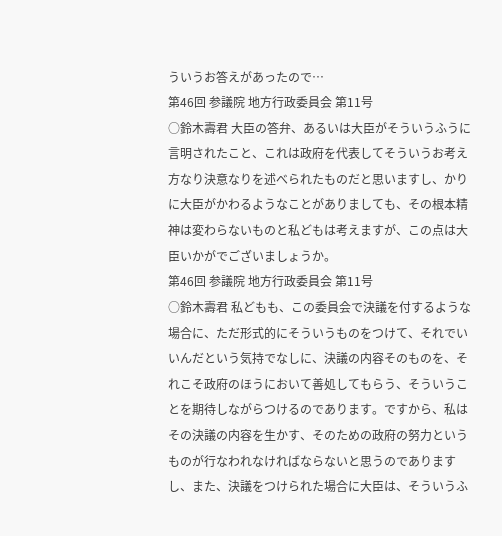ういうお答えがあったので…
第46回 参議院 地方行政委員会 第11号
○鈴木壽君 大臣の答弁、あるいは大臣がそういうふうに言明されたこと、これは政府を代表してそういうお考え方なり決意なりを述べられたものだと思いますし、かりに大臣がかわるようなことがありましても、その根本精神は変わらないものと私どもは考えますが、この点は大臣いかがでございましょうか。
第46回 参議院 地方行政委員会 第11号
○鈴木壽君 私どもも、この委員会で決議を付するような場合に、ただ形式的にそういうものをつけて、それでいいんだという気持でなしに、決議の内容そのものを、それこそ政府のほうにおいて善処してもらう、そういうことを期待しながらつけるのであります。ですから、私はその決議の内容を生かす、そのための政府の努力というものが行なわれなければならないと思うのでありますし、また、決議をつけられた場合に大臣は、そういうふ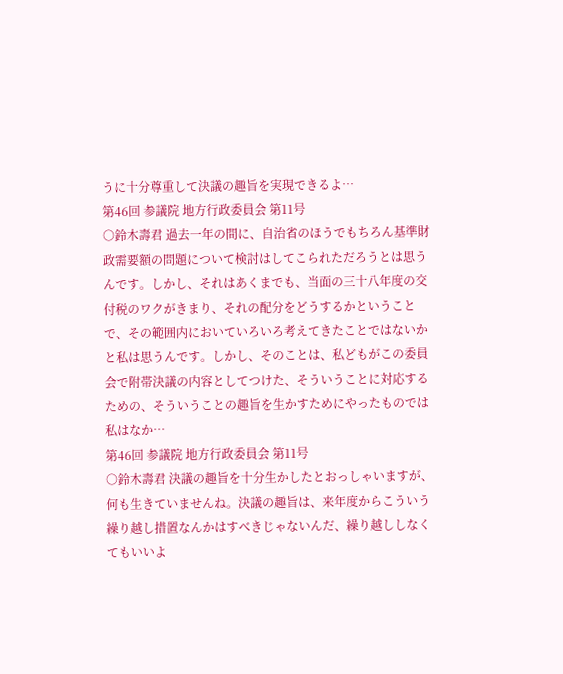うに十分尊重して決議の趣旨を実現できるよ…
第46回 参議院 地方行政委員会 第11号
○鈴木壽君 過去一年の間に、自治省のほうでもちろん基準財政需要額の問題について検討はしてこられただろうとは思うんです。しかし、それはあくまでも、当面の三十八年度の交付税のワクがきまり、それの配分をどうするかということで、その範囲内においていろいろ考えてきたことではないかと私は思うんです。しかし、そのことは、私どもがこの委員会で附帯決議の内容としてつけた、そういうことに対応するための、そういうことの趣旨を生かすためにやったものでは私はなか…
第46回 参議院 地方行政委員会 第11号
○鈴木壽君 決議の趣旨を十分生かしたとおっしゃいますが、何も生きていませんね。決議の趣旨は、来年度からこういう繰り越し措置なんかはすべきじゃないんだ、繰り越ししなくてもいいよ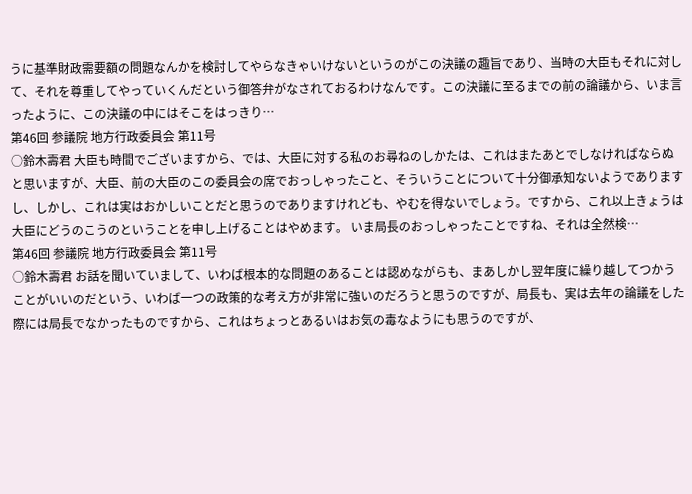うに基準財政需要額の問題なんかを検討してやらなきゃいけないというのがこの決議の趣旨であり、当時の大臣もそれに対して、それを尊重してやっていくんだという御答弁がなされておるわけなんです。この決議に至るまでの前の論議から、いま言ったように、この決議の中にはそこをはっきり…
第46回 参議院 地方行政委員会 第11号
○鈴木壽君 大臣も時間でございますから、では、大臣に対する私のお尋ねのしかたは、これはまたあとでしなければならぬと思いますが、大臣、前の大臣のこの委員会の席でおっしゃったこと、そういうことについて十分御承知ないようでありますし、しかし、これは実はおかしいことだと思うのでありますけれども、やむを得ないでしょう。ですから、これ以上きょうは大臣にどうのこうのということを申し上げることはやめます。 いま局長のおっしゃったことですね、それは全然検…
第46回 参議院 地方行政委員会 第11号
○鈴木壽君 お話を聞いていまして、いわば根本的な問題のあることは認めながらも、まあしかし翌年度に繰り越してつかうことがいいのだという、いわば一つの政策的な考え方が非常に強いのだろうと思うのですが、局長も、実は去年の論議をした際には局長でなかったものですから、これはちょっとあるいはお気の毒なようにも思うのですが、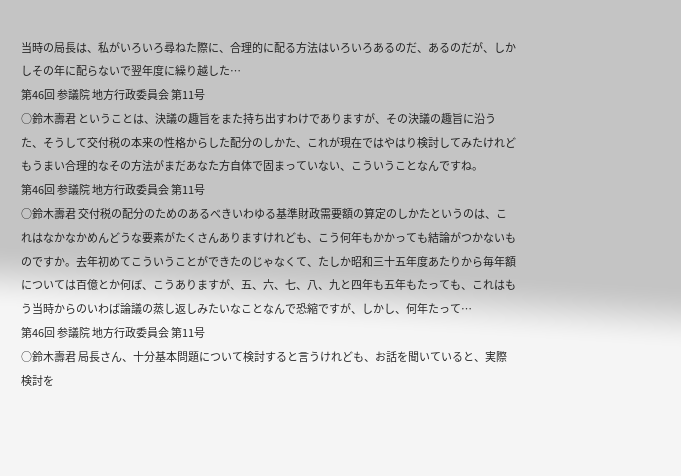当時の局長は、私がいろいろ尋ねた際に、合理的に配る方法はいろいろあるのだ、あるのだが、しかしその年に配らないで翌年度に繰り越した…
第46回 参議院 地方行政委員会 第11号
○鈴木壽君 ということは、決議の趣旨をまた持ち出すわけでありますが、その決議の趣旨に沿うた、そうして交付税の本来の性格からした配分のしかた、これが現在ではやはり検討してみたけれどもうまい合理的なその方法がまだあなた方自体で固まっていない、こういうことなんですね。
第46回 参議院 地方行政委員会 第11号
○鈴木壽君 交付税の配分のためのあるべきいわゆる基準財政需要額の算定のしかたというのは、これはなかなかめんどうな要素がたくさんありますけれども、こう何年もかかっても結論がつかないものですか。去年初めてこういうことができたのじゃなくて、たしか昭和三十五年度あたりから毎年額については百億とか何ぼ、こうありますが、五、六、七、八、九と四年も五年もたっても、これはもう当時からのいわば論議の蒸し返しみたいなことなんで恐縮ですが、しかし、何年たって…
第46回 参議院 地方行政委員会 第11号
○鈴木壽君 局長さん、十分基本問題について検討すると言うけれども、お話を聞いていると、実際検討を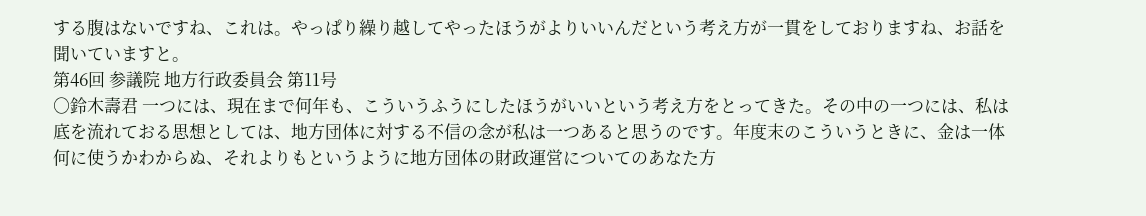する腹はないですね、これは。やっぱり繰り越してやったほうがよりいいんだという考え方が一貫をしておりますね、お話を聞いていますと。
第46回 参議院 地方行政委員会 第11号
○鈴木壽君 一つには、現在まで何年も、こういうふうにしたほうがいいという考え方をとってきた。その中の一つには、私は底を流れておる思想としては、地方団体に対する不信の念が私は一つあると思うのです。年度末のこういうときに、金は一体何に使うかわからぬ、それよりもというように地方団体の財政運営についてのあなた方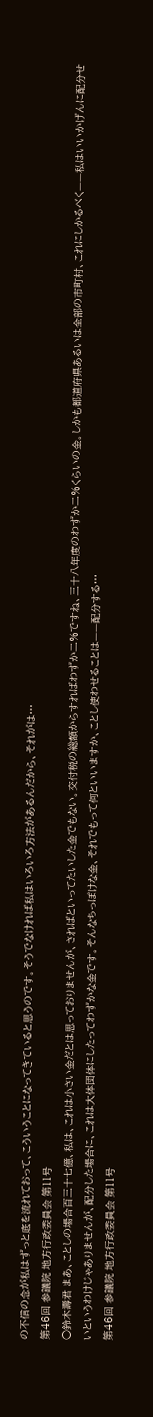の不信の念が私はずっと底を流れておって、こういうことになってきていると思うのです。そうでなければ私はいろいろ方法があるんだから、それがは…
第46回 参議院 地方行政委員会 第11号
○鈴木壽君 まあ、ことしの場合百三十七億、私は、これは小さい金だとは思っておりませんが、さればといってたいした金でもない。交付税の総額からすればわずか二%ですね、三十八年度のわずか二%くらいの金。しかも都道府県あるいは全部の市町村、これにしかるべく——私はいいかげんに配分せいというわけじゃありませんが、配分した場合に、これは大体団体にしたってわずかな金です。そんなちっぽけな金、それでもって何といいますか、ことし使わせることは——配分する…
第46回 参議院 地方行政委員会 第11号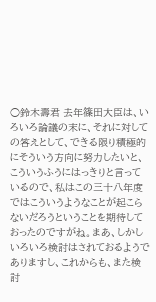○鈴木壽君 去年篠田大臣は、いろいろ論議の末に、それに対しての答えとして、できる限り積極的にそういう方向に努力したいと、こういうふうにはっきりと言っているので、私はこの三十八年度ではこういうようなことが起こらないだろうということを期待しておったのですがね。まあ、しかしいろいろ検討はされておるようでありますし、これからも、また検討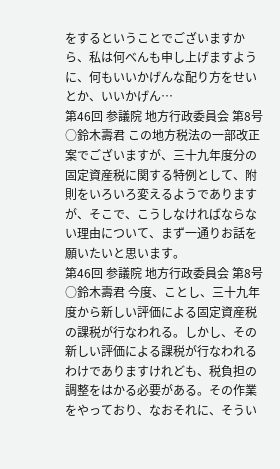をするということでございますから、私は何べんも申し上げますように、何もいいかげんな配り方をせいとか、いいかげん…
第46回 参議院 地方行政委員会 第8号
○鈴木壽君 この地方税法の一部改正案でございますが、三十九年度分の固定資産税に関する特例として、附則をいろいろ変えるようでありますが、そこで、こうしなければならない理由について、まず一通りお話を願いたいと思います。
第46回 参議院 地方行政委員会 第8号
○鈴木壽君 今度、ことし、三十九年度から新しい評価による固定資産税の課税が行なわれる。しかし、その新しい評価による課税が行なわれるわけでありますけれども、税負担の調整をはかる必要がある。その作業をやっており、なおそれに、そうい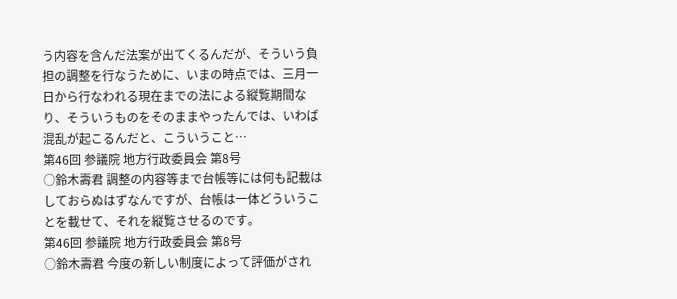う内容を含んだ法案が出てくるんだが、そういう負担の調整を行なうために、いまの時点では、三月一日から行なわれる現在までの法による縦覧期間なり、そういうものをそのままやったんでは、いわば混乱が起こるんだと、こういうこと…
第46回 参議院 地方行政委員会 第8号
○鈴木壽君 調整の内容等まで台帳等には何も記載はしておらぬはずなんですが、台帳は一体どういうことを載せて、それを縦覧させるのです。
第46回 参議院 地方行政委員会 第8号
○鈴木壽君 今度の新しい制度によって評価がされ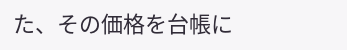た、その価格を台帳に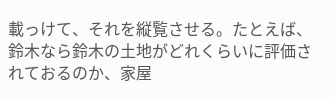載っけて、それを縦覧させる。たとえば、鈴木なら鈴木の土地がどれくらいに評価されておるのか、家屋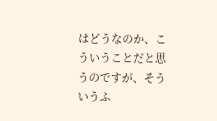はどうなのか、こういうことだと思うのですが、そういうふ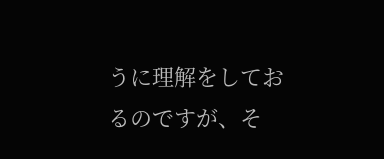うに理解をしておるのですが、そ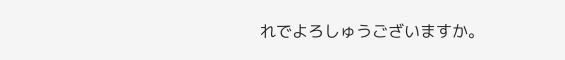れでよろしゅうございますか。